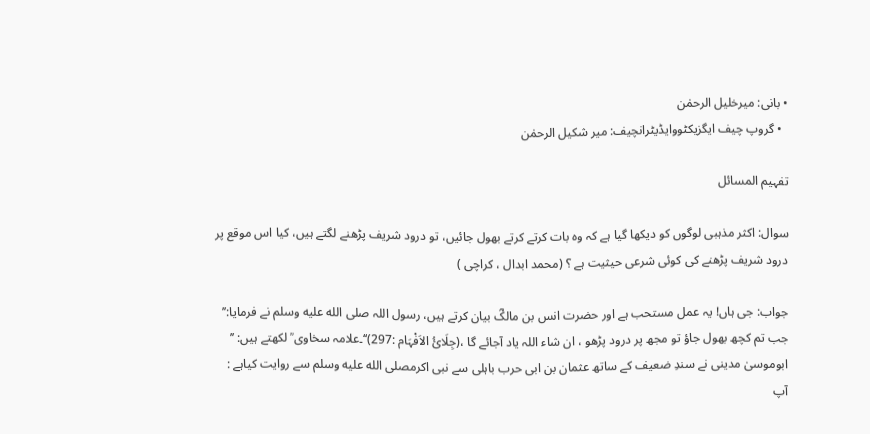• بانی: میرخلیل الرحمٰن
  • گروپ چیف ایگزیکٹووایڈیٹرانچیف: میر شکیل الرحمٰن

تفہیم المسائل

سوال: اکثر مذہبی لوگوں کو دیکھا گیا ہے کہ وہ بات کرتے کرتے بھول جائیں، تو درود شریف پڑھنے لگتے ہیں، کیا اس موقع پر درود شریف پڑھنے کی کوئی شرعی حیثیت ہے ؟ (محمد ابدال ، کراچی )

جواب: جی ہاں! یہ عمل مستحب ہے اور حضرت انس بن مالکؓ بیان کرتے ہیں، رسول اللہ صلى الله عليه وسلم نے فرمایا:’’ جب تم کچھ بھول جاؤ تو مجھ پر درود پڑھو ، ان شاء اللہ یاد آجائے گا ،(جِلَائُ الاَفْہَام :297)‘‘۔علامہ سخاوی ؒ لکھتے ہیں: ’’ ابوموسیٰ مدینی نے سندِ ضعیف کے ساتھ عثمان بن ابی حرب باہلی سے نبی اکرمصلى الله عليه وسلم سے روایت کیاہے : آپ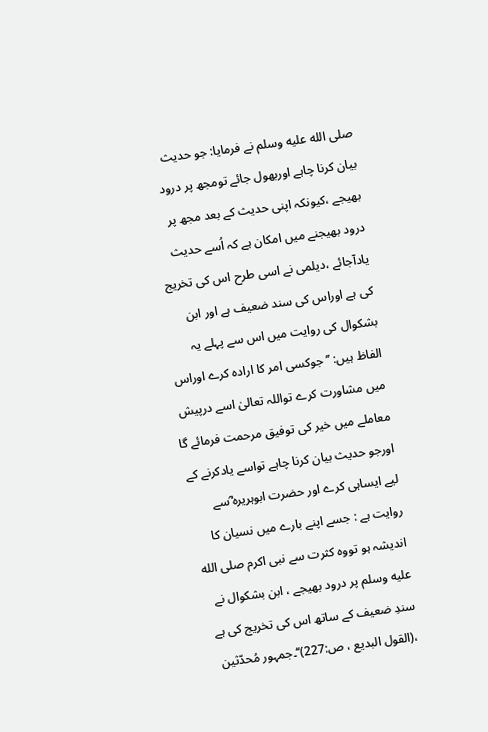صلى الله عليه وسلم نے فرمایا: جو حدیث بیان کرنا چاہے اوربھول جائے تومجھ پر درود بھیجے ،کیونکہ اپنی حدیث کے بعد مجھ پر درود بھیجنے میں امکان ہے کہ اُسے حدیث یادآجائے ،دیلمی نے اسی طرح اس کی تخریج کی ہے اوراس کی سند ضعیف ہے اور ابن بشکوال کی روایت میں اس سے پہلے یہ الفاظ ہیں: ’’جوکسی امر کا ارادہ کرے اوراس میں مشاورت کرے تواللہ تعالیٰ اسے درپیش معاملے میں خیر کی توفیق مرحمت فرمائے گا اورجو حدیث بیان کرنا چاہے تواسے یادکرنے کے لیے ایساہی کرے اور حضرت ابوہریرہ ؓسے روایت ہے : جسے اپنے بارے میں نسیان کا اندیشہ ہو تووہ کثرت سے نبی اکرم صلى الله عليه وسلم پر درود بھیجے ، ابن بشکوال نے سندِ ضعیف کے ساتھ اس کی تخریج کی ہے ،(القول البدیع ، ص:227)‘‘۔جمہور مُحدّثین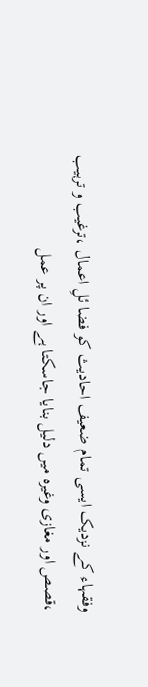وفقہاء کے نزدیک ایسی تمام ضعیف احادیث کو فضا ئلِ اعمال ،ترغیب و ترہیب ،قصص اور مغازی وغیرہ میں دلیل بنایا جاسکتا ہے اور ان پر عمل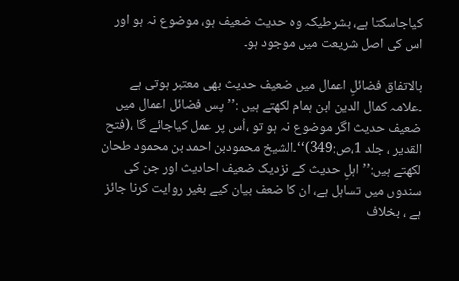کیاجاسکتا ہے، بشرطیکہ وہ حدیث ضعیف ہو، موضوع نہ ہو اور اس کی اصل شریعت میں موجود ہو۔

بالاتفاق فضائلِ اعمال میں ضعیف حدیث بھی معتبر ہوتی ہے ۔علامہ کمال الدین ابن ہمام لکھتے ہیں :’’پس فضائل اعمال میں ضعیف حدیث اگر موضوع نہ ہو تو ،اُس پر عمل کیاجائے گا ،(فتح القدیر ، جلد 1،ص:349)‘‘۔الشیخ محمودبن احمد بن محمود طحان لکھتے ہیں:’’ اہلِ حدیث کے نزدیک ضعیف احادیث اور جن کی سندوں میں تساہل ہے، ان کا ضعف بیان کیے بغیر روایت کرنا جائز ہے ، بخلاف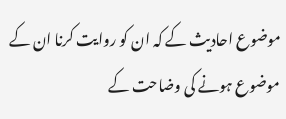موضوع احادیث کے کہ ان کو روایت کرنا ان کے موضوع ہونے کی وضاحت کے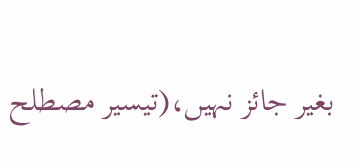بغیر جائز نہیں،(تیسیر مصطلح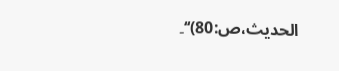الحدیث،ص:80)‘‘۔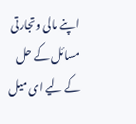اپنے مالی وتجارتی مسائل کے حل کے لیے ای میل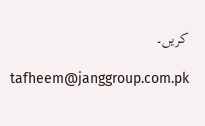کریں۔

tafheem@janggroup.com.pk